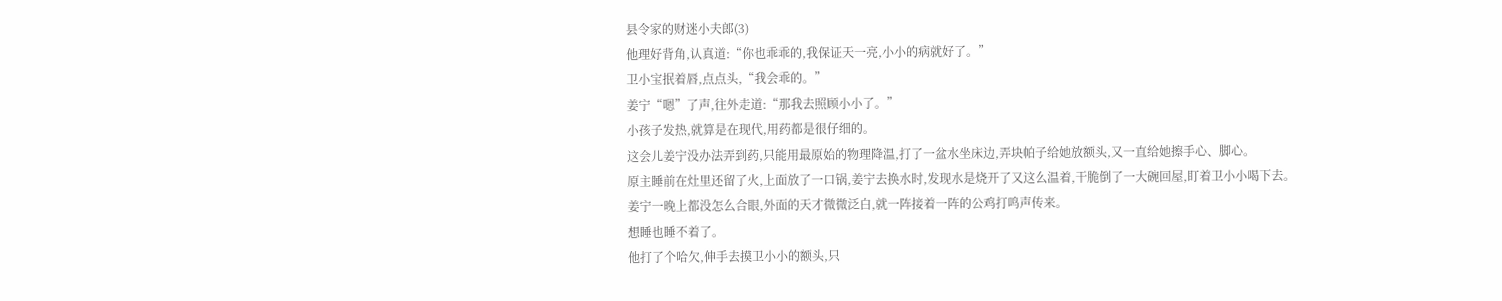县令家的财迷小夫郎(3)
他理好背角,认真道:“你也乖乖的,我保证天一亮,小小的病就好了。”
卫小宝抿着唇,点点头,“我会乖的。”
姜宁“嗯”了声,往外走道:“那我去照顾小小了。”
小孩子发热,就算是在现代,用药都是很仔细的。
这会儿姜宁没办法弄到药,只能用最原始的物理降温,打了一盆水坐床边,弄块帕子给她放额头,又一直给她擦手心、脚心。
原主睡前在灶里还留了火,上面放了一口锅,姜宁去换水时,发现水是烧开了又这么温着,干脆倒了一大碗回屋,盯着卫小小喝下去。
姜宁一晚上都没怎么合眼,外面的天才微微泛白,就一阵接着一阵的公鸡打鸣声传来。
想睡也睡不着了。
他打了个哈欠,伸手去摸卫小小的额头,只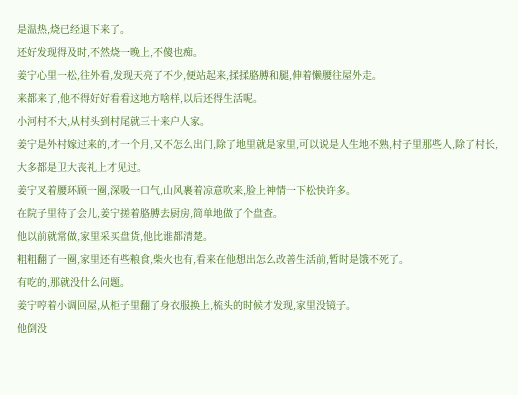是温热,烧已经退下来了。
还好发现得及时,不然烧一晚上,不傻也痴。
姜宁心里一松,往外看,发现天亮了不少,便站起来,揉揉胳膊和腿,伸着懒腰往屋外走。
来都来了,他不得好好看看这地方啥样,以后还得生活呢。
小河村不大,从村头到村尾就三十来户人家。
姜宁是外村嫁过来的,才一个月,又不怎么出门,除了地里就是家里,可以说是人生地不熟,村子里那些人,除了村长,大多都是卫大丧礼上才见过。
姜宁叉着腰环顾一圈,深吸一口气,山风裹着凉意吹来,脸上神情一下松快许多。
在院子里待了会儿,姜宁搓着胳膊去厨房,简单地做了个盘查。
他以前就常做,家里采买盘货,他比谁都清楚。
粗粗翻了一圈,家里还有些粮食,柴火也有,看来在他想出怎么改善生活前,暂时是饿不死了。
有吃的,那就没什么问题。
姜宁哼着小调回屋,从柜子里翻了身衣服换上,梳头的时候才发现,家里没镜子。
他倒没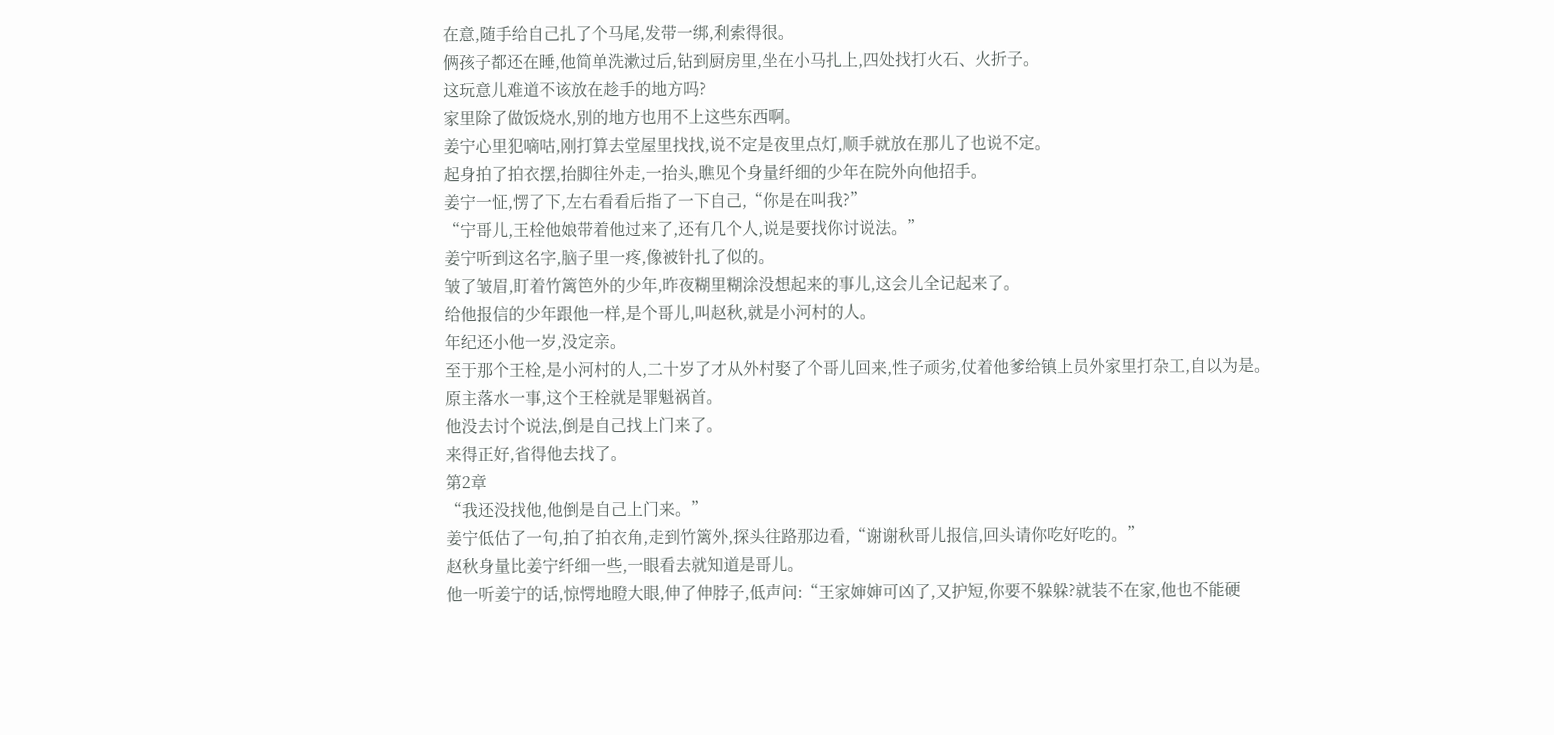在意,随手给自己扎了个马尾,发带一绑,利索得很。
俩孩子都还在睡,他简单洗漱过后,钻到厨房里,坐在小马扎上,四处找打火石、火折子。
这玩意儿难道不该放在趁手的地方吗?
家里除了做饭烧水,别的地方也用不上这些东西啊。
姜宁心里犯嘀咕,刚打算去堂屋里找找,说不定是夜里点灯,顺手就放在那儿了也说不定。
起身拍了拍衣摆,抬脚往外走,一抬头,瞧见个身量纤细的少年在院外向他招手。
姜宁一怔,愣了下,左右看看后指了一下自己,“你是在叫我?”
“宁哥儿,王栓他娘带着他过来了,还有几个人,说是要找你讨说法。”
姜宁听到这名字,脑子里一疼,像被针扎了似的。
皱了皱眉,盯着竹篱笆外的少年,昨夜糊里糊涂没想起来的事儿,这会儿全记起来了。
给他报信的少年跟他一样,是个哥儿,叫赵秋,就是小河村的人。
年纪还小他一岁,没定亲。
至于那个王栓,是小河村的人,二十岁了才从外村娶了个哥儿回来,性子顽劣,仗着他爹给镇上员外家里打杂工,自以为是。
原主落水一事,这个王栓就是罪魁祸首。
他没去讨个说法,倒是自己找上门来了。
来得正好,省得他去找了。
第2章
“我还没找他,他倒是自己上门来。”
姜宁低估了一句,拍了拍衣角,走到竹篱外,探头往路那边看,“谢谢秋哥儿报信,回头请你吃好吃的。”
赵秋身量比姜宁纤细一些,一眼看去就知道是哥儿。
他一听姜宁的话,惊愕地瞪大眼,伸了伸脖子,低声问:“王家婶婶可凶了,又护短,你要不躲躲?就装不在家,他也不能硬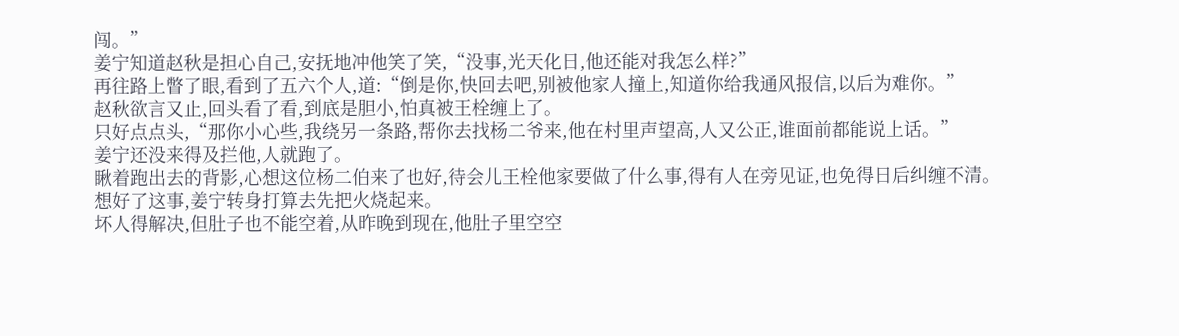闯。”
姜宁知道赵秋是担心自己,安抚地冲他笑了笑,“没事,光天化日,他还能对我怎么样?”
再往路上瞥了眼,看到了五六个人,道:“倒是你,快回去吧,别被他家人撞上,知道你给我通风报信,以后为难你。”
赵秋欲言又止,回头看了看,到底是胆小,怕真被王栓缠上了。
只好点点头,“那你小心些,我绕另一条路,帮你去找杨二爷来,他在村里声望高,人又公正,谁面前都能说上话。”
姜宁还没来得及拦他,人就跑了。
瞅着跑出去的背影,心想这位杨二伯来了也好,待会儿王栓他家要做了什么事,得有人在旁见证,也免得日后纠缠不清。
想好了这事,姜宁转身打算去先把火烧起来。
坏人得解决,但肚子也不能空着,从昨晚到现在,他肚子里空空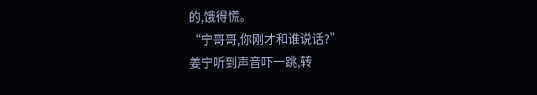的,饿得慌。
“宁哥哥,你刚才和谁说话?”
姜宁听到声音吓一跳,转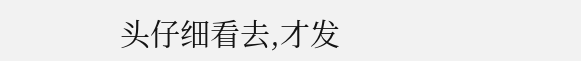头仔细看去,才发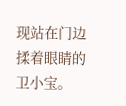现站在门边揉着眼睛的卫小宝。